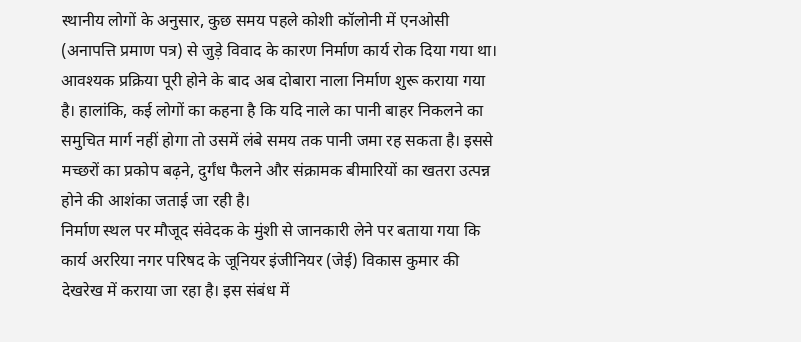स्थानीय लोगों के अनुसार, कुछ समय पहले कोशी कॉलोनी में एनओसी (अनापत्ति प्रमाण पत्र) से जुड़े विवाद के कारण निर्माण कार्य रोक दिया गया था। आवश्यक प्रक्रिया पूरी होने के बाद अब दोबारा नाला निर्माण शुरू कराया गया है। हालांकि, कई लोगों का कहना है कि यदि नाले का पानी बाहर निकलने का समुचित मार्ग नहीं होगा तो उसमें लंबे समय तक पानी जमा रह सकता है। इससे मच्छरों का प्रकोप बढ़ने, दुर्गंध फैलने और संक्रामक बीमारियों का खतरा उत्पन्न होने की आशंका जताई जा रही है।
निर्माण स्थल पर मौजूद संवेदक के मुंशी से जानकारी लेने पर बताया गया कि कार्य अररिया नगर परिषद के जूनियर इंजीनियर (जेई) विकास कुमार की देखरेख में कराया जा रहा है। इस संबंध में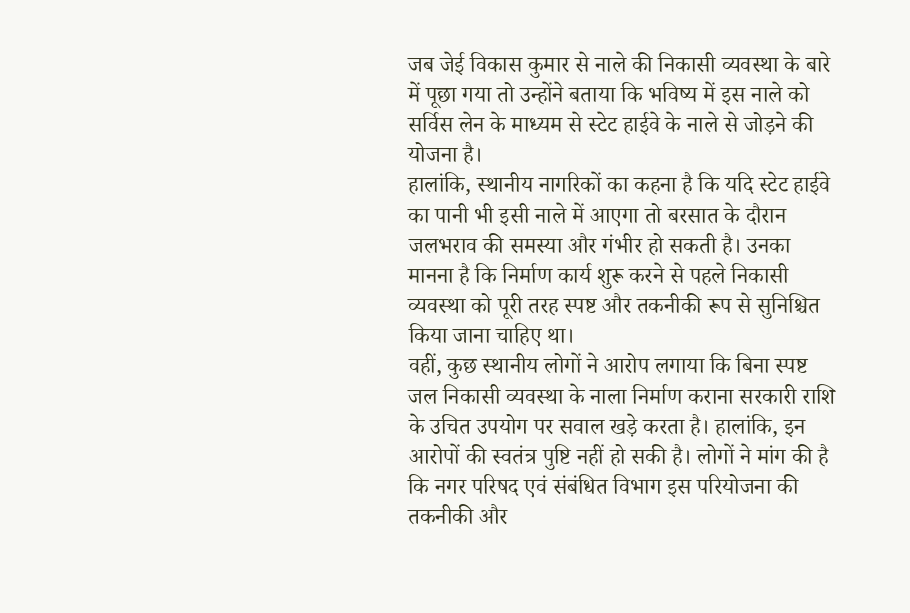जब जेई विकास कुमार से नाले की निकासी व्यवस्था के बारे में पूछा गया तो उन्होंने बताया कि भविष्य में इस नाले को सर्विस लेन के माध्यम से स्टेट हाईवे के नाले से जोड़ने की योजना है।
हालांकि, स्थानीय नागरिकों का कहना है कि यदि स्टेट हाईवे का पानी भी इसी नाले में आएगा तो बरसात के दौरान जलभराव की समस्या और गंभीर हो सकती है। उनका मानना है कि निर्माण कार्य शुरू करने से पहले निकासी व्यवस्था को पूरी तरह स्पष्ट और तकनीकी रूप से सुनिश्चित किया जाना चाहिए था।
वहीं, कुछ स्थानीय लोगों ने आरोप लगाया कि बिना स्पष्ट जल निकासी व्यवस्था के नाला निर्माण कराना सरकारी राशि के उचित उपयोग पर सवाल खड़े करता है। हालांकि, इन आरोपों की स्वतंत्र पुष्टि नहीं हो सकी है। लोगों ने मांग की है कि नगर परिषद एवं संबंधित विभाग इस परियोजना की तकनीकी और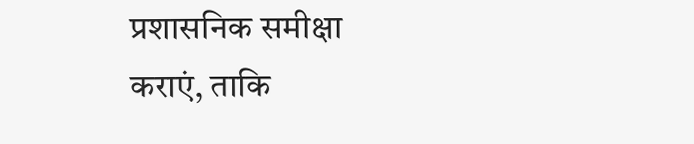प्रशासनिक समीक्षा कराएं, ताकि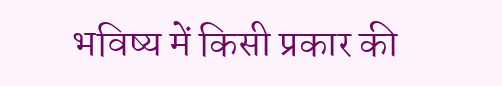भविष्य में किसी प्रकार की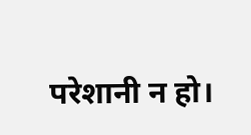परेशानी न हो।